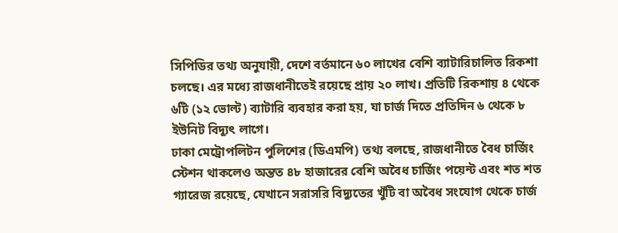সিপিডির তথ্য অনুযায়ী, দেশে বর্তমানে ৬০ লাখের বেশি ব্যাটারিচালিত রিকশা চলছে। এর মধ্যে রাজধানীতেই রয়েছে প্রায় ২০ লাখ। প্রতিটি রিকশায় ৪ থেকে ৬টি (১২ ভোল্ট) ব্যাটারি ব্যবহার করা হয়, যা চার্জ দিতে প্রতিদিন ৬ থেকে ৮ ইউনিট বিদ্যুৎ লাগে।
ঢাকা মেট্রোপলিটন পুলিশের (ডিএমপি) তথ্য বলছে, রাজধানীতে বৈধ চার্জিং স্টেশন থাকলেও অন্তত ৪৮ হাজারের বেশি অবৈধ চার্জিং পয়েন্ট এবং শত শত গ্যারেজ রয়েছে, যেখানে সরাসরি বিদ্যুতের খুঁটি বা অবৈধ সংযোগ থেকে চার্জ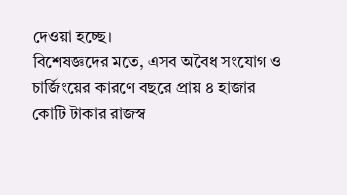দেওয়া হচ্ছে।
বিশেষজ্ঞদের মতে, এসব অবৈধ সংযোগ ও চার্জিংয়ের কারণে বছরে প্রায় ৪ হাজার কোটি টাকার রাজস্ব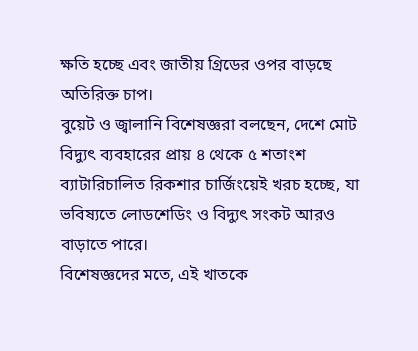ক্ষতি হচ্ছে এবং জাতীয় গ্রিডের ওপর বাড়ছে অতিরিক্ত চাপ।
বুয়েট ও জ্বালানি বিশেষজ্ঞরা বলছেন, দেশে মোট বিদ্যুৎ ব্যবহারের প্রায় ৪ থেকে ৫ শতাংশ ব্যাটারিচালিত রিকশার চার্জিংয়েই খরচ হচ্ছে, যা ভবিষ্যতে লোডশেডিং ও বিদ্যুৎ সংকট আরও বাড়াতে পারে।
বিশেষজ্ঞদের মতে, এই খাতকে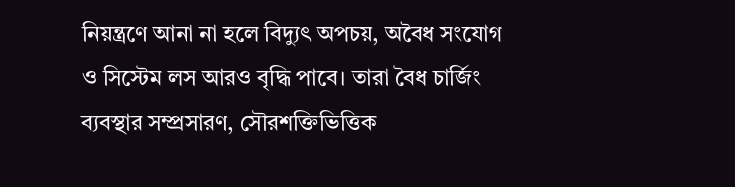নিয়ন্ত্রণে আনা না হলে বিদ্যুৎ অপচয়, অবৈধ সংযোগ ও সিস্টেম লস আরও বৃদ্ধি পাবে। তারা বৈধ চার্জিং ব্যবস্থার সম্প্রসারণ, সৌরশক্তিভিত্তিক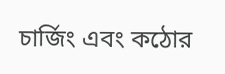চার্জিং এবং কঠোর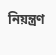নিয়ন্ত্রণ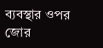ব্যবস্থার ওপর জোর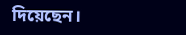দিয়েছেন।